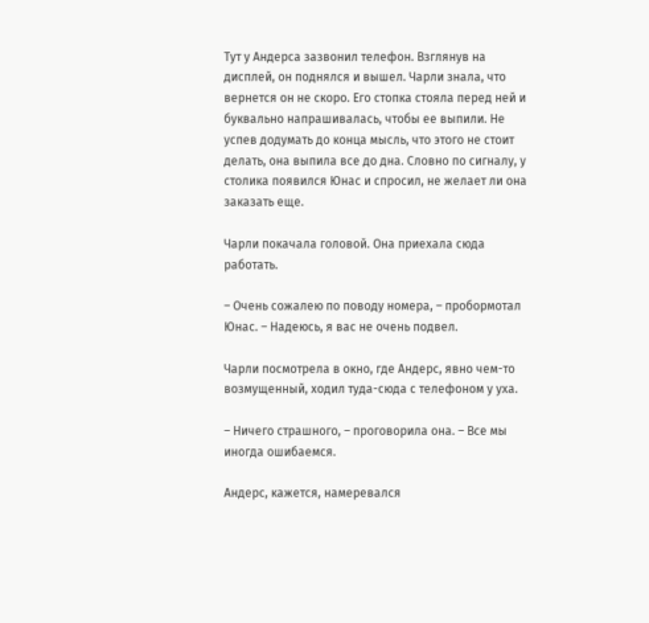Тут у Андерса зазвонил телефон. Взглянув на дисплей, он поднялся и вышел. Чарли знала, что вернется он не скоро. Его стопка стояла перед ней и буквально напрашивалась, чтобы ее выпили. Не успев додумать до конца мысль, что этого не стоит делать, она выпила все до дна. Словно по сигналу, у столика появился Юнас и спросил, не желает ли она заказать еще.

Чарли покачала головой. Она приехала сюда работать.

– Очень сожалею по поводу номера, – пробормотал Юнас. – Надеюсь, я вас не очень подвел.

Чарли посмотрела в окно, где Андерс, явно чем-то возмущенный, ходил туда-сюда с телефоном у уха.

– Ничего страшного, – проговорила она. – Все мы иногда ошибаемся.

Андерс, кажется, намеревался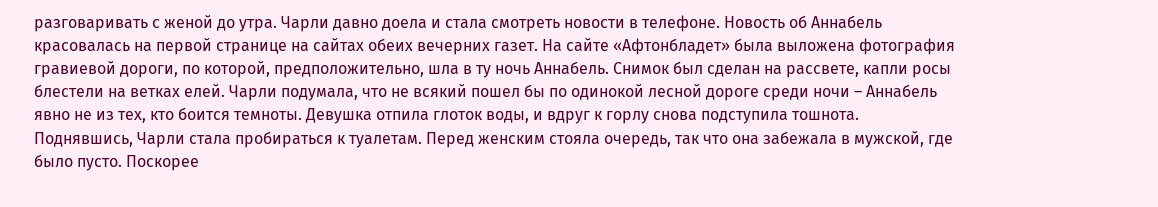разговаривать с женой до утра. Чарли давно доела и стала смотреть новости в телефоне. Новость об Аннабель красовалась на первой странице на сайтах обеих вечерних газет. На сайте «Афтонбладет» была выложена фотография гравиевой дороги, по которой, предположительно, шла в ту ночь Аннабель. Снимок был сделан на рассвете, капли росы блестели на ветках елей. Чарли подумала, что не всякий пошел бы по одинокой лесной дороге среди ночи – Аннабель явно не из тех, кто боится темноты. Девушка отпила глоток воды, и вдруг к горлу снова подступила тошнота. Поднявшись, Чарли стала пробираться к туалетам. Перед женским стояла очередь, так что она забежала в мужской, где было пусто. Поскорее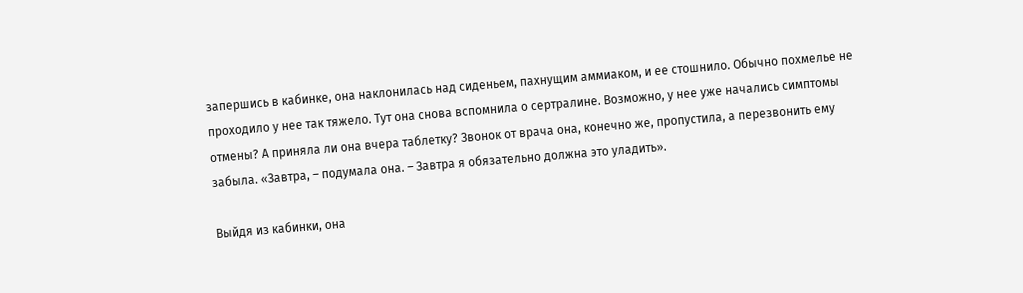запершись в кабинке, она наклонилась над сиденьем, пахнущим аммиаком, и ее стошнило. Обычно похмелье не проходило у нее так тяжело. Тут она снова вспомнила о сертралине. Возможно, у нее уже начались симптомы отмены? А приняла ли она вчера таблетку? Звонок от врача она, конечно же, пропустила, а перезвонить ему забыла. «Завтра, – подумала она. – Завтра я обязательно должна это уладить».

Выйдя из кабинки, она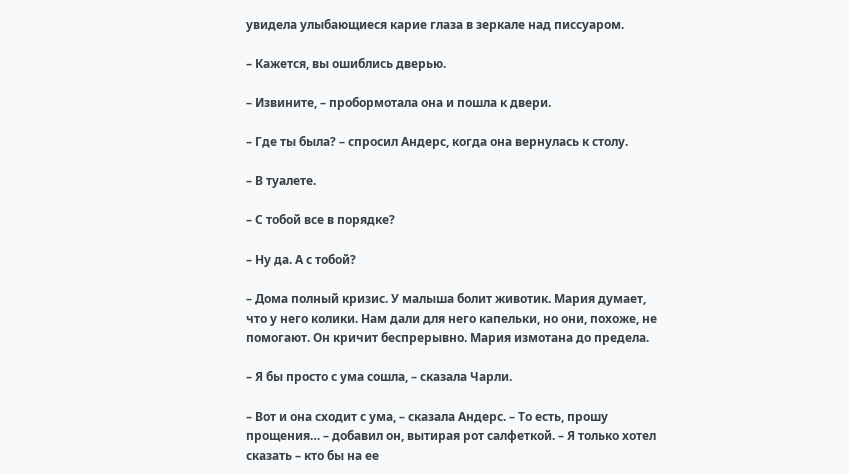увидела улыбающиеся карие глаза в зеркале над писсуаром.

– Кажется, вы ошиблись дверью.

– Извините, – пробормотала она и пошла к двери.

– Где ты была? – спросил Андерс, когда она вернулась к столу.

– В туалете.

– С тобой все в порядке?

– Ну да. А с тобой?

– Дома полный кризис. У малыша болит животик. Мария думает, что у него колики. Нам дали для него капельки, но они, похоже, не помогают. Он кричит беспрерывно. Мария измотана до предела.

– Я бы просто с ума сошла, – сказала Чарли.

– Вот и она сходит с ума, – сказала Андерс. – То есть, прошу прощения… – добавил он, вытирая рот салфеткой. – Я только хотел сказать – кто бы на ее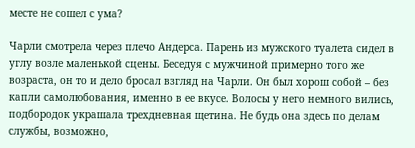месте не сошел с ума?

Чарли смотрела через плечо Андерса. Парень из мужского туалета сидел в углу возле маленькой сцены. Беседуя с мужчиной примерно того же возраста, он то и дело бросал взгляд на Чарли. Он был хорош собой – без капли самолюбования, именно в ее вкусе. Волосы у него немного вились, подбородок украшала трехдневная щетина. Не будь она здесь по делам службы, возможно,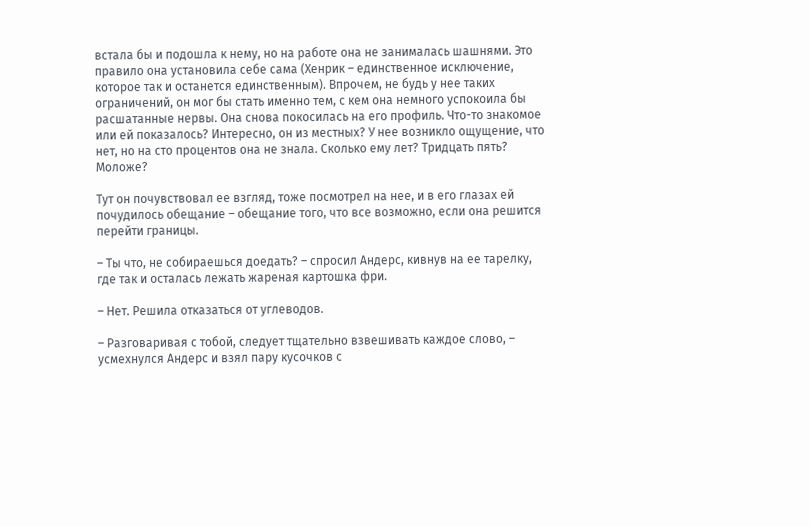встала бы и подошла к нему, но на работе она не занималась шашнями. Это правило она установила себе сама (Хенрик – единственное исключение, которое так и останется единственным). Впрочем, не будь у нее таких ограничений, он мог бы стать именно тем, с кем она немного успокоила бы расшатанные нервы. Она снова покосилась на его профиль. Что-то знакомое или ей показалось? Интересно, он из местных? У нее возникло ощущение, что нет, но на сто процентов она не знала. Сколько ему лет? Тридцать пять? Моложе?

Тут он почувствовал ее взгляд, тоже посмотрел на нее, и в его глазах ей почудилось обещание – обещание того, что все возможно, если она решится перейти границы.

– Ты что, не собираешься доедать? – спросил Андерс, кивнув на ее тарелку, где так и осталась лежать жареная картошка фри.

– Нет. Решила отказаться от углеводов.

– Разговаривая с тобой, следует тщательно взвешивать каждое слово, – усмехнулся Андерс и взял пару кусочков с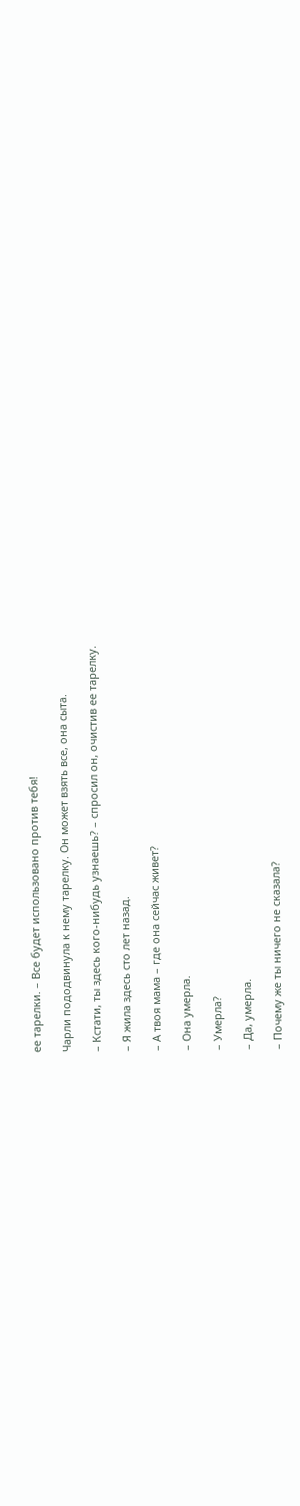ее тарелки. – Все будет использовано против тебя!

Чарли пододвинула к нему тарелку. Он может взять все, она сыта.

– Кстати, ты здесь кого-нибудь узнаешь? – спросил он, очистив ее тарелку.

– Я жила здесь сто лет назад.

– А твоя мама – где она сейчас живет?

– Она умерла.

– Умерла?

– Да, умерла.

– Почему же ты ничего не сказала?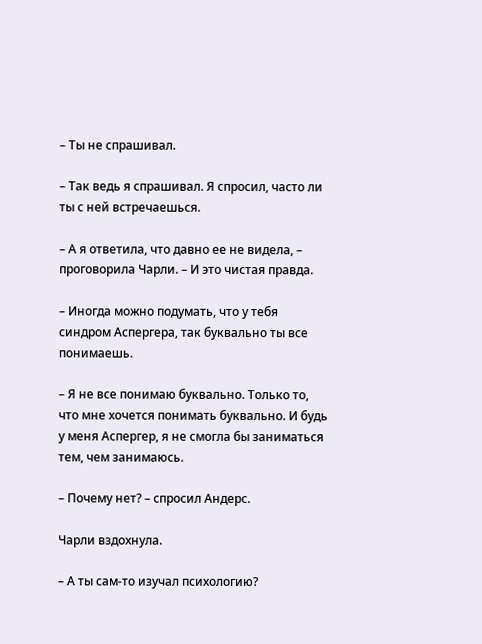– Ты не спрашивал.

– Так ведь я спрашивал. Я спросил, часто ли ты с ней встречаешься.

– А я ответила, что давно ее не видела, – проговорила Чарли. – И это чистая правда.

– Иногда можно подумать, что у тебя синдром Аспергера, так буквально ты все понимаешь.

– Я не все понимаю буквально. Только то, что мне хочется понимать буквально. И будь у меня Аспергер, я не смогла бы заниматься тем, чем занимаюсь.

– Почему нет? – спросил Андерс.

Чарли вздохнула.

– А ты сам-то изучал психологию?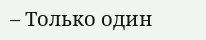– Только один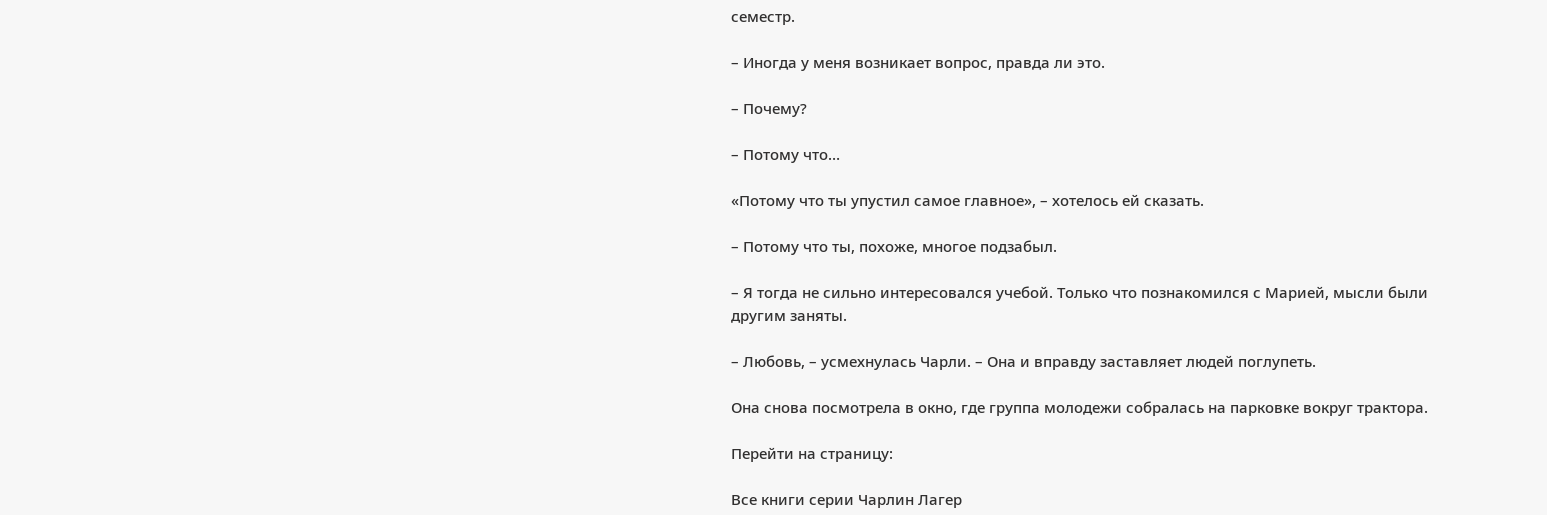семестр.

– Иногда у меня возникает вопрос, правда ли это.

– Почему?

– Потому что…

«Потому что ты упустил самое главное», – хотелось ей сказать.

– Потому что ты, похоже, многое подзабыл.

– Я тогда не сильно интересовался учебой. Только что познакомился с Марией, мысли были другим заняты.

– Любовь, – усмехнулась Чарли. – Она и вправду заставляет людей поглупеть.

Она снова посмотрела в окно, где группа молодежи собралась на парковке вокруг трактора.

Перейти на страницу:

Все книги серии Чарлин Лагер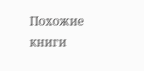Похожие книги